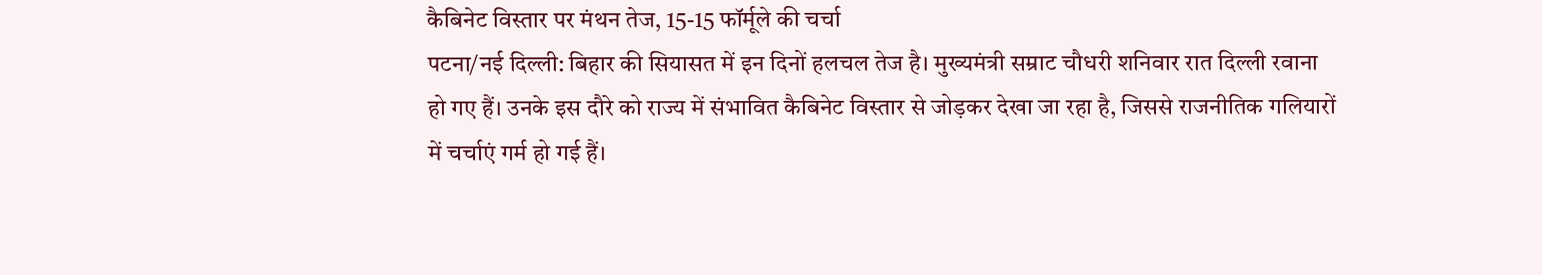कैबिनेट विस्तार पर मंथन तेज, 15-15 फॉर्मूले की चर्चा
पटना/नई दिल्ली: बिहार की सियासत में इन दिनों हलचल तेज है। मुख्यमंत्री सम्राट चौधरी शनिवार रात दिल्ली रवाना हो गए हैं। उनके इस दौरे को राज्य में संभावित कैबिनेट विस्तार से जोड़कर देखा जा रहा है, जिससे राजनीतिक गलियारों में चर्चाएं गर्म हो गई हैं।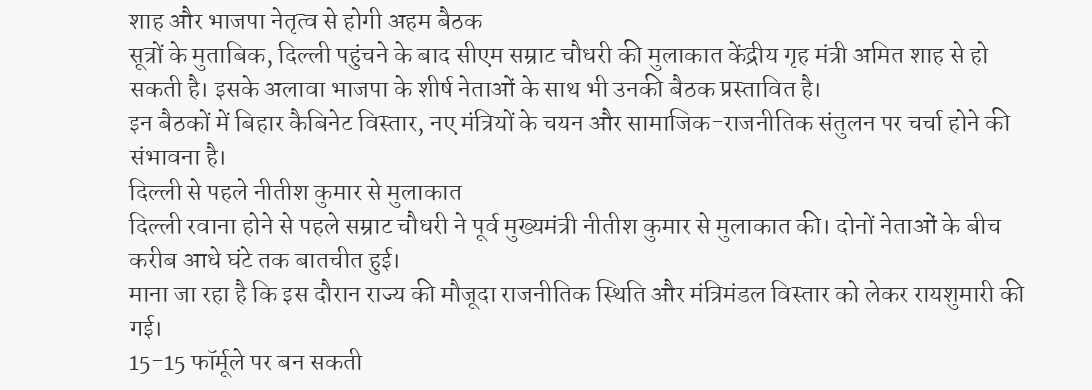शाह और भाजपा नेतृत्व से होगी अहम बैठक
सूत्रों के मुताबिक, दिल्ली पहुंचने के बाद सीएम सम्राट चौधरी की मुलाकात केंद्रीय गृह मंत्री अमित शाह से हो सकती है। इसके अलावा भाजपा के शीर्ष नेताओं के साथ भी उनकी बैठक प्रस्तावित है।
इन बैठकों में बिहार कैबिनेट विस्तार, नए मंत्रियों के चयन और सामाजिक-राजनीतिक संतुलन पर चर्चा होने की संभावना है।
दिल्ली से पहले नीतीश कुमार से मुलाकात
दिल्ली रवाना होने से पहले सम्राट चौधरी ने पूर्व मुख्यमंत्री नीतीश कुमार से मुलाकात की। दोनों नेताओं के बीच करीब आधे घंटे तक बातचीत हुई।
माना जा रहा है कि इस दौरान राज्य की मौजूदा राजनीतिक स्थिति और मंत्रिमंडल विस्तार को लेकर रायशुमारी की गई।
15-15 फॉर्मूले पर बन सकती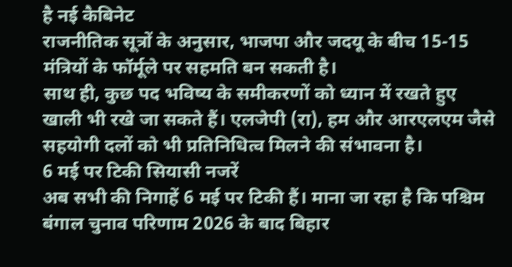है नई कैबिनेट
राजनीतिक सूत्रों के अनुसार, भाजपा और जदयू के बीच 15-15 मंत्रियों के फॉर्मूले पर सहमति बन सकती है।
साथ ही, कुछ पद भविष्य के समीकरणों को ध्यान में रखते हुए खाली भी रखे जा सकते हैं। एलजेपी (रा), हम और आरएलएम जैसे सहयोगी दलों को भी प्रतिनिधित्व मिलने की संभावना है।
6 मई पर टिकी सियासी नजरें
अब सभी की निगाहें 6 मई पर टिकी हैं। माना जा रहा है कि पश्चिम बंगाल चुनाव परिणाम 2026 के बाद बिहार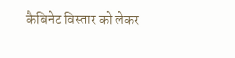कैबिनेट विस्तार को लेकर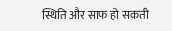स्थिति और साफ हो सकती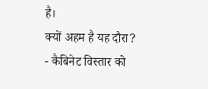है।
क्यों अहम है यह दौरा?
- कैबिनेट विस्तार को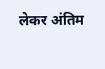लेकर अंतिम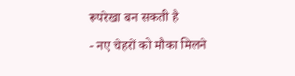रूपरेखा बन सकती है
- नए चेहरों को मौका मिलने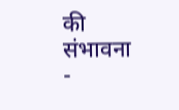की संभावना
-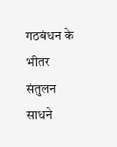गठबंधन के भीतर संतुलन साधने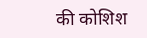की कोशिश